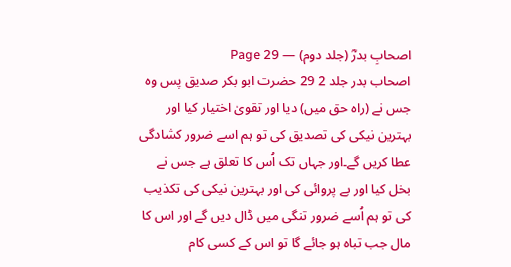اصحابِ بدرؓ (جلد دوم) — Page 29
اصحاب بدر جلد 2 29 حضرت ابو بکر صدیق پس وہ جس نے (راہ حق میں) دیا اور تقویٰ اختیار کیا اور بہترین نیکی کی تصدیق کی تو ہم اسے ضرور کشادگی عطا کریں گے۔اور جہاں تک اُس کا تعلق ہے جس نے بخل کیا اور بے پروائی کی اور بہترین نیکی کی تکذیب کی تو ہم اُسے ضرور تنگی میں ڈال دیں گے اور اس کا مال جب تباہ ہو جائے گا تو اس کے کسی کام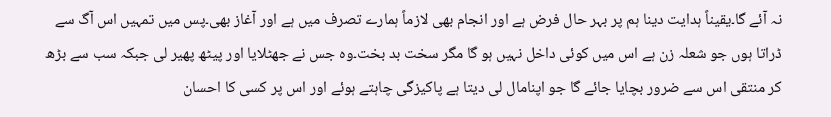نہ آئے گا۔یقیناً ہدایت دینا ہم پر بہر حال فرض ہے اور انجام بھی لازماً ہمارے تصرف میں ہے اور آغاز بھی۔پس میں تمہیں اس آگ سے ڈراتا ہوں جو شعلہ زن ہے اس میں کوئی داخل نہیں ہو گا مگر سخت بد بخت۔وہ جس نے جھٹلایا اور پیٹھ پھیر لی جبکہ سب سے بڑھ کر منتقی اس سے ضرور بچایا جائے گا جو اپنامال لی دیتا ہے پاکیزگی چاہتے ہوئے اور اس پر کسی کا احسان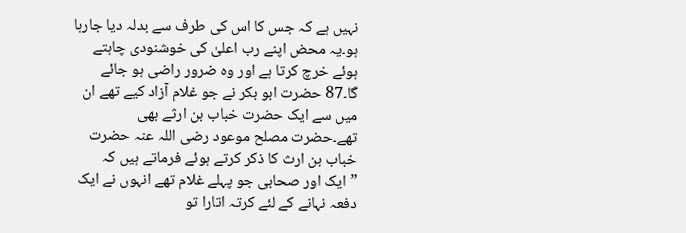نہیں ہے کہ جس کا اس کی طرف سے بدلہ دیا جارہا ہو۔یہ محض اپنے رب اعلیٰ کی خوشنودی چاہتے ہوئے خرچ کرتا ہے اور وہ ضرور راضی ہو جائے گا۔87 حضرت ابو بکر نے جو غلام آزاد کیے تھے ان میں سے ایک حضرت خباب بن ارثے بھی تھے۔حضرت مصلح موعود رضی اللہ عنہ حضرت خباب بن ارث کا ذکر کرتے ہوئے فرماتے ہیں کہ ”ایک اور صحابی جو پہلے غلام تھے انہوں نے ایک دفعہ نہانے کے لئے کرتہ اتارا تو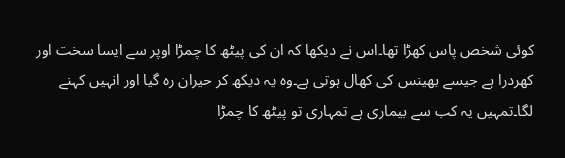کوئی شخص پاس کھڑا تھا۔اس نے دیکھا کہ ان کی پیٹھ کا چمڑا اوپر سے ایسا سخت اور کھردرا ہے جیسے بھینس کی کھال ہوتی ہے۔وہ یہ دیکھ کر حیران رہ گیا اور انہیں کہنے لگا۔تمہیں یہ کب سے بیماری ہے تمہاری تو پیٹھ کا چمڑا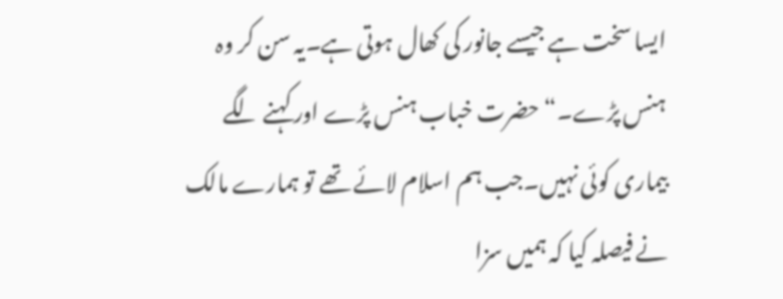ایسا سخت ہے جیسے جانور کی کھال ہوتی ہے۔یہ سن کر وہ ہنس پڑے۔“ حضرت خباب ہنس پڑے اور کہنے لگے بیماری کوئی نہیں۔جب ہم اسلام لائے تھے تو ہمارے مالک نے فیصلہ کیا کہ ہمیں سزا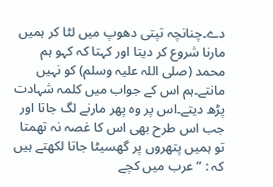دے۔چنانچہ تپتی دھوپ میں لٹا کر ہمیں مارنا شروع کر دیتا اور کہتا کہ کہو ہم محمد (صلی اللہ علیہ وسلم) کو نہیں مانتے۔ہم اس کے جواب میں کلمہ شہادت پڑھ دیتے۔اس پر وہ پھر مارنے لگ جاتا اور جب اس طرح بھی اس کا غصہ نہ تھمتا تو ہمیں پتھروں پر گھسیٹا جاتا لکھتے ہیں کہ : ” عرب میں کچے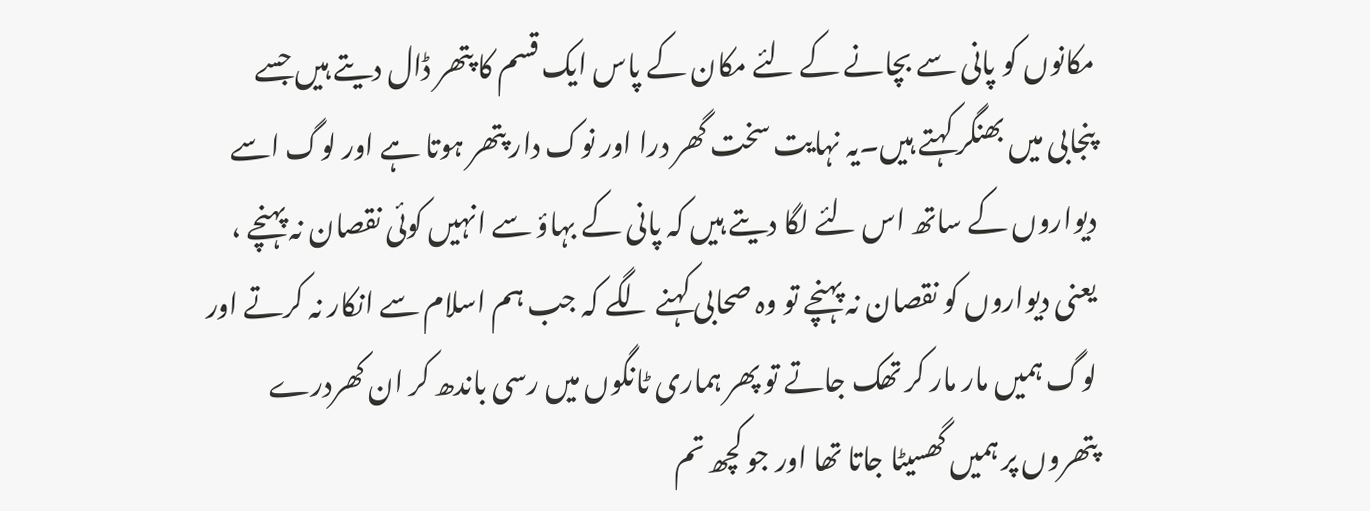مکانوں کو پانی سے بچانے کے لئے مکان کے پاس ایک قسم کا پتھر ڈال دیتے ہیں جسے پنجابی میں بھنگر کہتے ہیں۔یہ نہایت سخت گھر درا اور نوک دار پتھر ہوتا ہے اور لوگ اسے دیواروں کے ساتھ اس لئے لگا دیتے ہیں کہ پانی کے بہاؤ سے انہیں کوئی نقصان نہ پہنچے ، یعنی دیواروں کو نقصان نہ پہنچے تو وہ صحابی کہنے لگے کہ جب ہم اسلام سے انکار نہ کرتے اور لوگ ہمیں مار مار کر تھک جاتے تو پھر ہماری ٹانگوں میں رسی باندھ کر ان کھردرے پتھروں پر ہمیں گھسیٹا جاتا تھا اور جو کچھ تم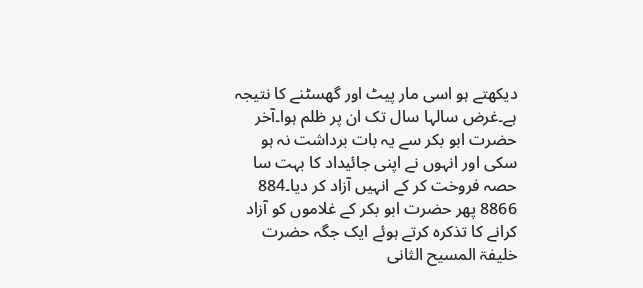دیکھتے ہو اسی مار پیٹ اور گھسٹنے کا نتیجہ ہے۔غرض سالہا سال تک ان پر ظلم ہوا۔آخر حضرت ابو بکر سے یہ بات برداشت نہ ہو سکی اور انہوں نے اپنی جائیداد کا بہت سا حصہ فروخت کر کے انہیں آزاد کر دیا۔884 8866 پھر حضرت ابو بکر کے غلاموں کو آزاد کرانے کا تذکرہ کرتے ہوئے ایک جگہ حضرت خلیفۃ المسیح الثانی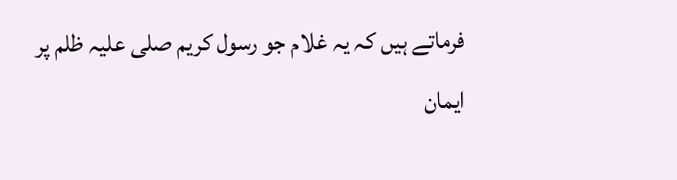فرماتے ہیں کہ یہ غلام جو رسول کریم صلی علیہ ظلم پر ایمان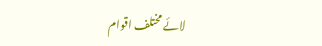لائے مختلف اقوام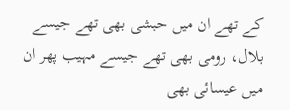کے تھے ان میں حبشی بھی تھے جیسے بلال، رومی بھی تھے جیسے مہیب پھر ان میں عیسائی بھی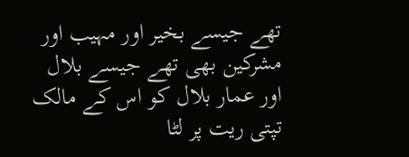تھے جیسے بخیر اور مہیب اور مشرکین بھی تھے جیسے بلال اور عمار بلال کو اس کے مالک تپتی ریت پر لٹا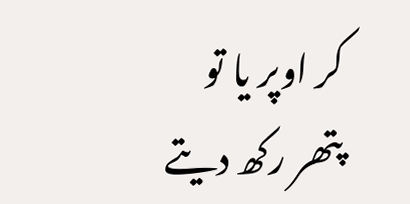کر اوپر یا تو پتھر رکھ دیتے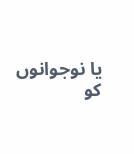یا نوجوانوں کو